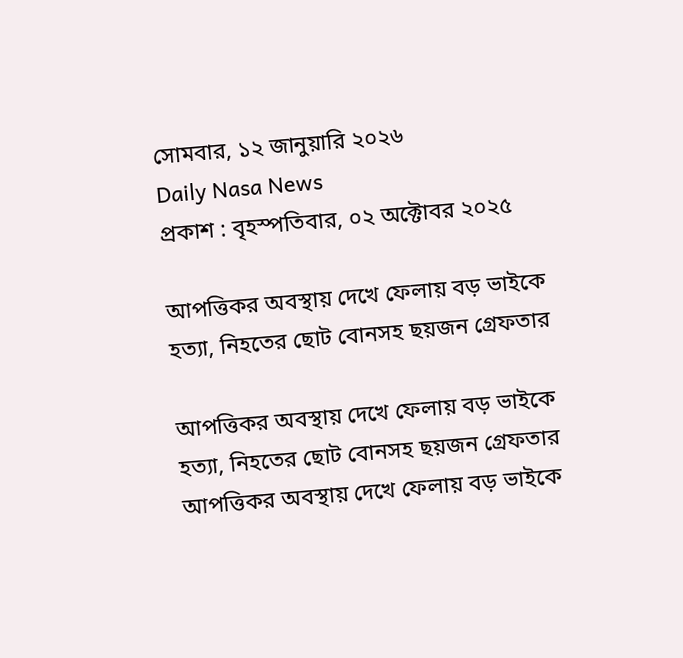সোমবার, ১২ জানুয়ারি ২০২৬
Daily Nasa News
প্রকাশ : বৃহস্পতিবার, ০২ অক্টোবর ২০২৫

আপত্তিকর অবস্থায় দেখে ফেলায় বড় ভাইকে হত্যা, নিহতের ছোট বোনসহ ছয়জন গ্রেফতার

আপত্তিকর অবস্থায় দেখে ফেলায় বড় ভাইকে হত্যা, নিহতের ছোট বোনসহ ছয়জন গ্রেফতার
আপত্তিকর অবস্থায় দেখে ফেলায় বড় ভাইকে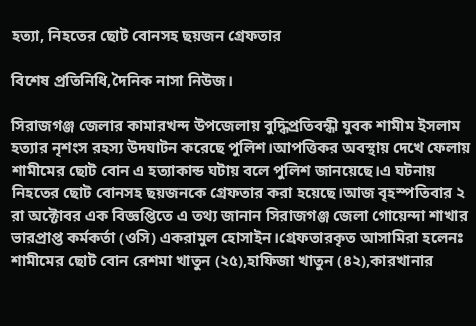হত্যা, নিহতের ছোট বোনসহ ছয়জন গ্রেফতার

বিশেষ প্রতিনিধি,দৈনিক নাসা নিউজ।

সিরাজগঞ্জ জেলার কামারখন্দ উপজেলায় বুদ্ধিপ্রতিবন্ধী যুবক শামীম ইসলাম হত্যার নৃশংস রহস্য উদঘাটন করেছে পুলিশ।আপত্তিকর অবস্থায় দেখে ফেলায় শামীমের ছোট বোন এ হত্যাকান্ড ঘটায় বলে পুলিশ জানয়েছে।এ ঘটনায় নিহতের ছোট বোনসহ ছয়জনকে গ্রেফতার করা হয়েছে।আজ বৃহস্পতিবার ২ রা অক্টোবর এক বিজ্ঞপ্তিতে এ তথ্য জানান সিরাজগঞ্জ জেলা গোয়েন্দা শাখার ভারপ্রাপ্ত কর্মকর্তা (ওসি) একরামুল হোসাইন।গ্রেফতারকৃত আসামিরা হলেনঃ শামীমের ছোট বোন রেশমা খাতুন (২৫),হাফিজা খাতুন (৪২),কারখানার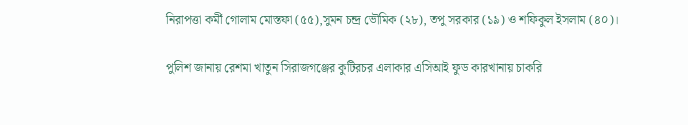নিরাপত্তা কর্মী গোলাম মোস্তফা (৫৫),সুমন চন্দ্র ভৌমিক (২৮), তপু সরকার (১৯) ও শফিকুল ইসলাম (৪০)।

পুলিশ জানায় রেশমা খাতুন সিরাজগঞ্জের কুটিরচর এলাকার এসিআই ফুড কারখানায় চাকরি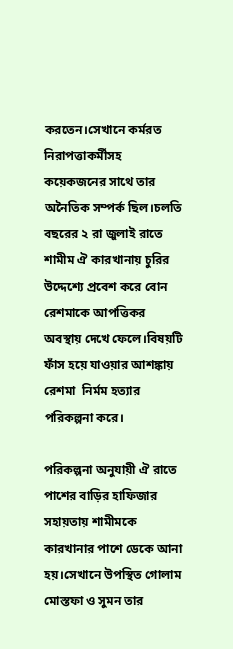করতেন।সেখানে কর্মরত নিরাপত্তাকর্মীসহ কয়েকজনের সাথে তার অনৈতিক সম্পর্ক ছিল।চলতি বছরের ২ রা জুলাই রাতে শামীম ঐ কারখানায় চুরির উদ্দেশ্যে প্রবেশ করে বোন রেশমাকে আপত্তিকর অবস্থায় দেখে ফেলে।বিষয়টি ফাঁস হয়ে যাওয়ার আশঙ্কায় রেশমা  নির্মম হত্যার পরিকল্পনা করে।

পরিকল্পনা অনুযায়ী ঐ রাতে পাশের বাড়ির হাফিজার সহায়তায় শামীমকে কারখানার পাশে ডেকে আনা হয়।সেখানে উপস্থিত গোলাম মোস্তফা ও সুমন তার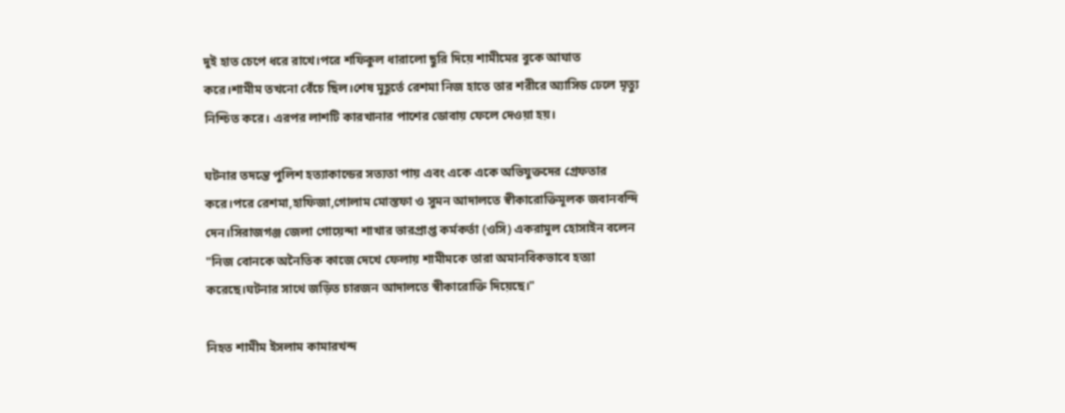দুই হাত চেপে ধরে রাখে।পরে শফিকুল ধারালো ছুরি দিয়ে শামীমের বুকে আঘাত করে।শামীম তখনো বেঁচে ছিল।শেষ মুহূর্তে রেশমা নিজ হাতে তার শরীরে অ্যাসিড ঢেলে মৃত্যু নিশ্চিত করে। এরপর লাশটি কারখানার পাশের ডোবায় ফেলে দেওয়া হয়।

ঘটনার তদন্তে পুলিশ হত্যাকান্ডের সত্যতা পায় এবং একে একে অভিযুক্তদের গ্রেফতার করে।পরে রেশমা,হাফিজা,গোলাম মোস্তফা ও সুমন আদালতে স্বীকারোক্তিমূলক জবানবন্দি দেন।সিরাজগঞ্জ জেলা গোয়েন্দা শাখার ভারপ্রাপ্ত কর্মকর্তা (ওসি) একরামুল হোসাইন বলেন "নিজ বোনকে অনৈতিক কাজে দেখে ফেলায় শামীমকে তারা অমানবিকভাবে হত্যা করেছে।ঘটনার সাথে জড়িত চারজন আদালতে স্বীকারোক্তি দিয়েছে।"

নিহত শামীম ইসলাম কামারখন্দ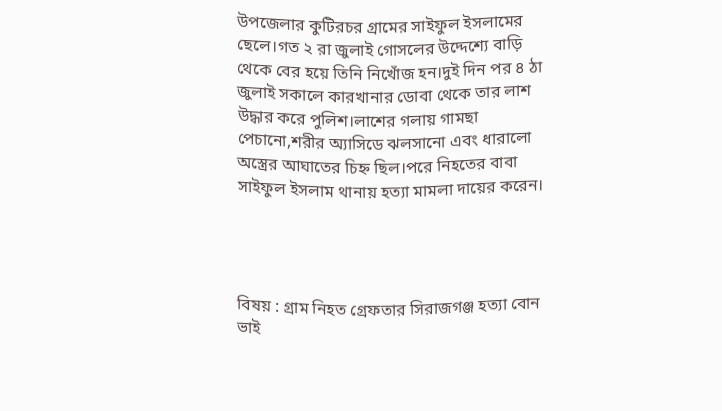উপজেলার কুটিরচর গ্রামের সাইফুল ইসলামের ছেলে।গত ২ রা জুলাই গোসলের উদ্দেশ্যে বাড়ি থেকে বের হয়ে তিনি নিখোঁজ হন।দুই দিন পর ৪ ঠা জুলাই সকালে কারখানার ডোবা থেকে তার লাশ উদ্ধার করে পুলিশ।লাশের গলায় গামছা পেচানো,শরীর অ্যাসিডে ঝলসানো এবং ধারালো অস্ত্রের আঘাতের চিহ্ন ছিল।পরে নিহতের বাবা সাইফুল ইসলাম থানায় হত্যা মামলা দায়ের করেন।




বিষয় : গ্রাম নিহত গ্রেফতার সিরাজগঞ্জ হত্যা বোন ভাই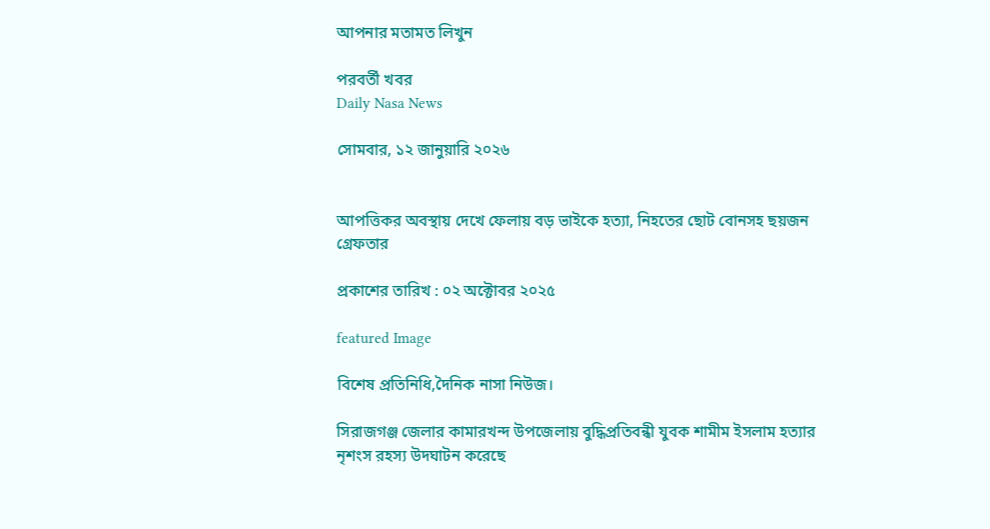আপনার মতামত লিখুন

পরবর্তী খবর
Daily Nasa News

সোমবার, ১২ জানুয়ারি ২০২৬


আপত্তিকর অবস্থায় দেখে ফেলায় বড় ভাইকে হত্যা, নিহতের ছোট বোনসহ ছয়জন গ্রেফতার

প্রকাশের তারিখ : ০২ অক্টোবর ২০২৫

featured Image

বিশেষ প্রতিনিধি,দৈনিক নাসা নিউজ।

সিরাজগঞ্জ জেলার কামারখন্দ উপজেলায় বুদ্ধিপ্রতিবন্ধী যুবক শামীম ইসলাম হত্যার নৃশংস রহস্য উদঘাটন করেছে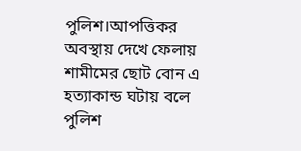পুলিশ।আপত্তিকর অবস্থায় দেখে ফেলায় শামীমের ছোট বোন এ হত্যাকান্ড ঘটায় বলে পুলিশ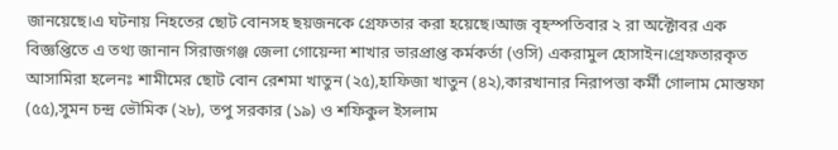জানয়েছে।এ ঘটনায় নিহতের ছোট বোনসহ ছয়জনকে গ্রেফতার করা হয়েছে।আজ বৃহস্পতিবার ২ রা অক্টোবর এক বিজ্ঞপ্তিতে এ তথ্য জানান সিরাজগঞ্জ জেলা গোয়েন্দা শাখার ভারপ্রাপ্ত কর্মকর্তা (ওসি) একরামুল হোসাইন।গ্রেফতারকৃত আসামিরা হলেনঃ শামীমের ছোট বোন রেশমা খাতুন (২৫),হাফিজা খাতুন (৪২),কারখানার নিরাপত্তা কর্মী গোলাম মোস্তফা (৫৫),সুমন চন্দ্র ভৌমিক (২৮), তপু সরকার (১৯) ও শফিকুল ইসলাম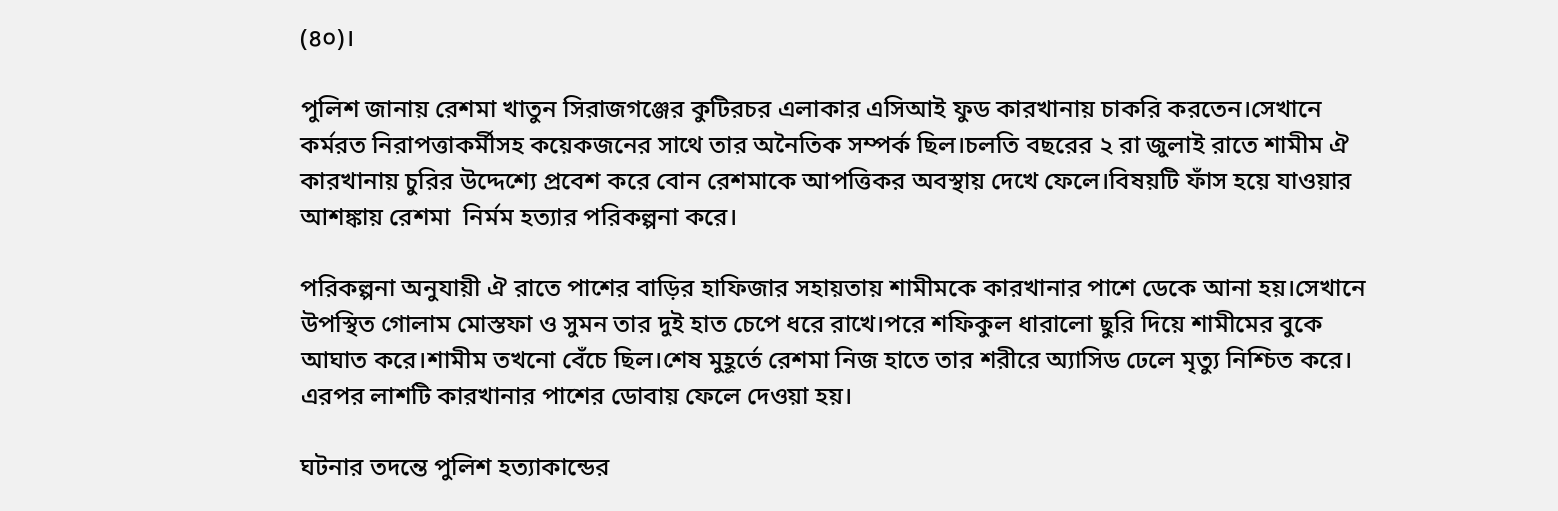(৪০)।

পুলিশ জানায় রেশমা খাতুন সিরাজগঞ্জের কুটিরচর এলাকার এসিআই ফুড কারখানায় চাকরি করতেন।সেখানে কর্মরত নিরাপত্তাকর্মীসহ কয়েকজনের সাথে তার অনৈতিক সম্পর্ক ছিল।চলতি বছরের ২ রা জুলাই রাতে শামীম ঐ কারখানায় চুরির উদ্দেশ্যে প্রবেশ করে বোন রেশমাকে আপত্তিকর অবস্থায় দেখে ফেলে।বিষয়টি ফাঁস হয়ে যাওয়ার আশঙ্কায় রেশমা  নির্মম হত্যার পরিকল্পনা করে।

পরিকল্পনা অনুযায়ী ঐ রাতে পাশের বাড়ির হাফিজার সহায়তায় শামীমকে কারখানার পাশে ডেকে আনা হয়।সেখানে উপস্থিত গোলাম মোস্তফা ও সুমন তার দুই হাত চেপে ধরে রাখে।পরে শফিকুল ধারালো ছুরি দিয়ে শামীমের বুকে আঘাত করে।শামীম তখনো বেঁচে ছিল।শেষ মুহূর্তে রেশমা নিজ হাতে তার শরীরে অ্যাসিড ঢেলে মৃত্যু নিশ্চিত করে। এরপর লাশটি কারখানার পাশের ডোবায় ফেলে দেওয়া হয়।

ঘটনার তদন্তে পুলিশ হত্যাকান্ডের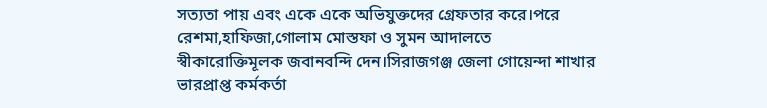সত্যতা পায় এবং একে একে অভিযুক্তদের গ্রেফতার করে।পরে রেশমা,হাফিজা,গোলাম মোস্তফা ও সুমন আদালতে স্বীকারোক্তিমূলক জবানবন্দি দেন।সিরাজগঞ্জ জেলা গোয়েন্দা শাখার ভারপ্রাপ্ত কর্মকর্তা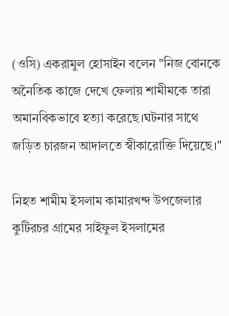(ওসি) একরামুল হোসাইন বলেন "নিজ বোনকে অনৈতিক কাজে দেখে ফেলায় শামীমকে তারা অমানবিকভাবে হত্যা করেছে।ঘটনার সাথে জড়িত চারজন আদালতে স্বীকারোক্তি দিয়েছে।"

নিহত শামীম ইসলাম কামারখন্দ উপজেলার কুটিরচর গ্রামের সাইফুল ইসলামের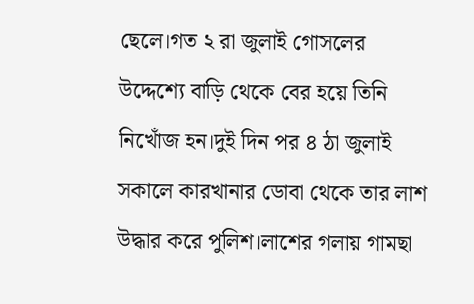ছেলে।গত ২ রা জুলাই গোসলের উদ্দেশ্যে বাড়ি থেকে বের হয়ে তিনি নিখোঁজ হন।দুই দিন পর ৪ ঠা জুলাই সকালে কারখানার ডোবা থেকে তার লাশ উদ্ধার করে পুলিশ।লাশের গলায় গামছা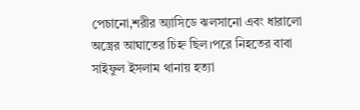পেচানো,শরীর অ্যাসিডে ঝলসানো এবং ধারালো অস্ত্রের আঘাতের চিহ্ন ছিল।পরে নিহতের বাবা সাইফুল ইসলাম থানায় হত্যা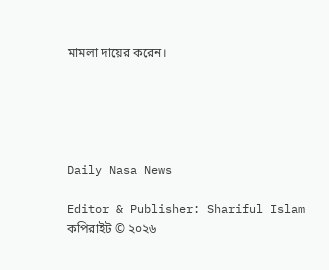মামলা দায়ের করেন।





Daily Nasa News

Editor & Publisher: Shariful Islam
কপিরাইট © ২০২৬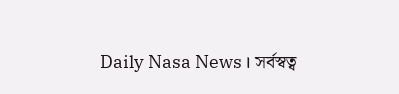Daily Nasa News । সর্বস্বত্ব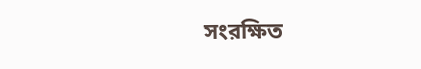সংরক্ষিত